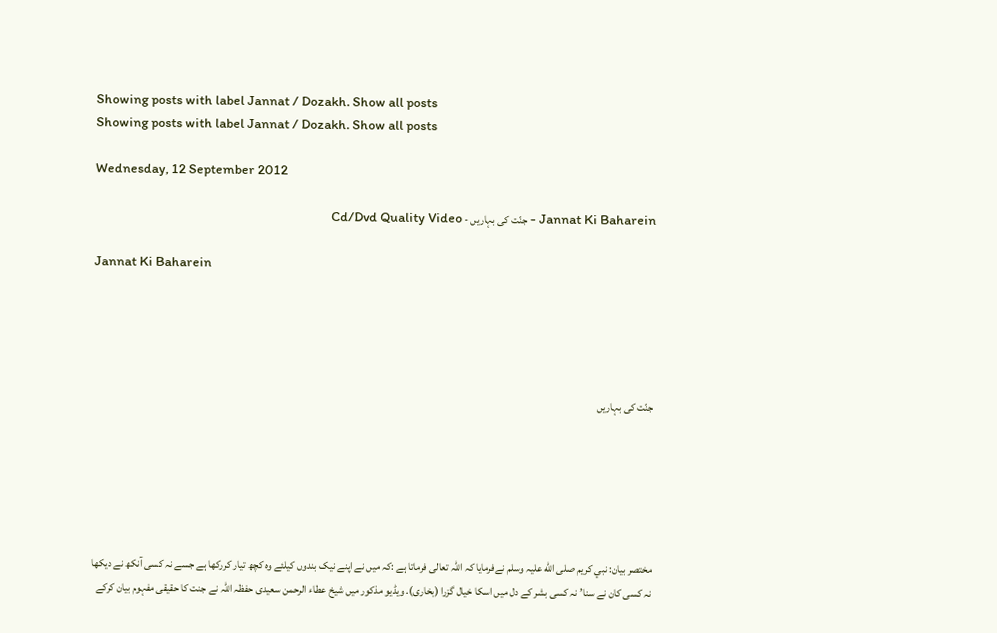Showing posts with label Jannat / Dozakh. Show all posts
Showing posts with label Jannat / Dozakh. Show all posts

Wednesday, 12 September 2012

Jannat Ki Baharein - جنّت کی بہاریں - Cd/Dvd Quality Video

Jannat Ki Baharein





جنّت کی بہاریں






مختصر بیان: نبي كريم صلى الله عليہ وسلم نےفرمایا کہ اللہ تعالى فرماتا ہے :کہ میں نے اپنے نیک بندوں کیلئے وہ کچھ تیار کررکھا ہے جسے نہ کسی آنکھ نے دیکھا نہ کسی کان نے سنا’ نہ کسی بشر کے دل میں اسکا خیال گزرا (بخاری). ویڈیو مذکور میں شیخ عطاء الرحمن سعیدی حفظہ اللہ نے جنت کا حقيقى مفہوم بیان کرکے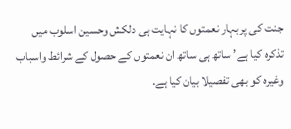جنت کی پربہار نعمتوں کا نہایت ہی دلکش وحسین اسلوب میں تذکرہ کیا ہے’ ساتھ ہی ساتھ ان نعمتوں کے حصول کے شرائط واسباب وغیرہ کو بھی تفصیلا بیان کیا ہے.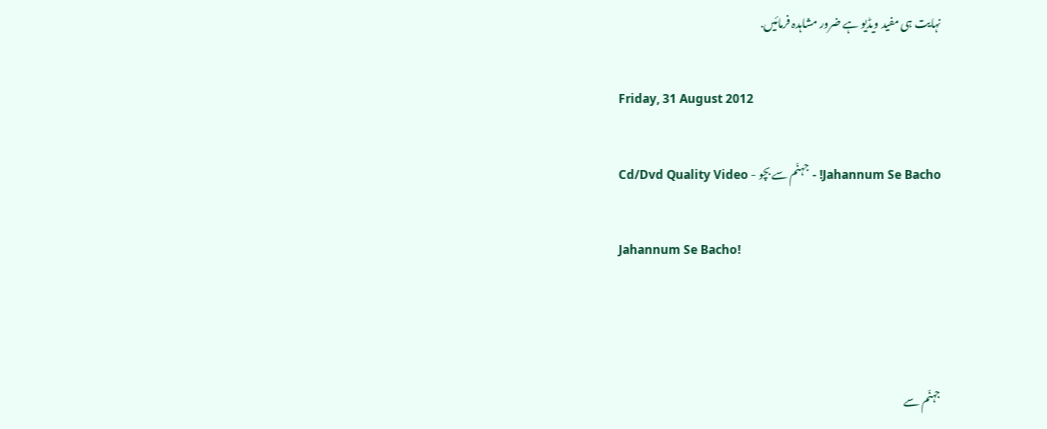نہایت ہی مفید ویڈیو ہے ضرور مشاہدہ فرمائیں.

Friday, 31 August 2012

Jahannum Se Bacho! - جہنّم سے بچو - Cd/Dvd Quality Video

Jahannum Se Bacho!



جہنّم سے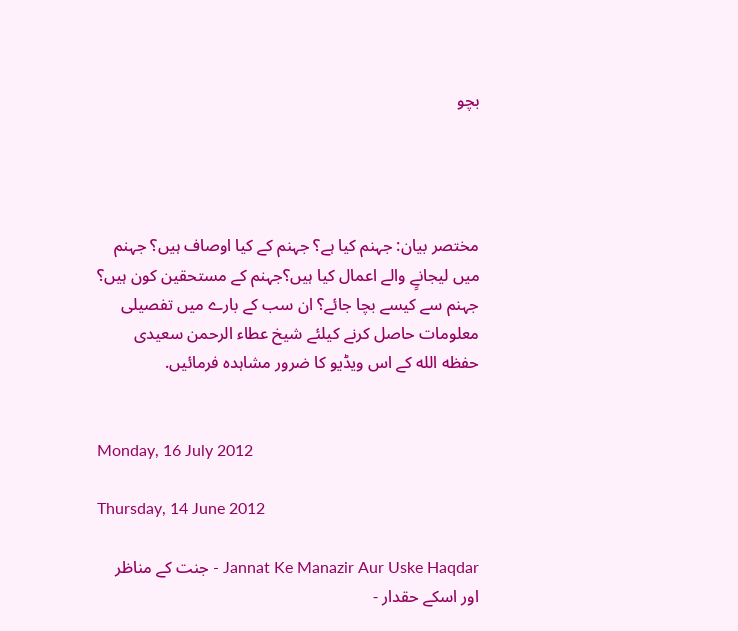بچو




مختصر بیان: جہنم کیا ہے؟ جہنم کے کیا اوصاف ہیں؟ جہنم میں لیجانےٍ والے اعمال کیا ہیں؟جہنم کے مستحقین کون ہیں؟ جہنم سے کیسے بچا جائے؟ ان سب کے بارے میں تفصیلی معلومات حاصل کرنے کیلئے شيخ عطاء الرحمن سعيدى حفظه الله کے اس ویڈیو کا ضرور مشاہدہ فرمائیں.


Monday, 16 July 2012

Thursday, 14 June 2012

Jannat Ke Manazir Aur Uske Haqdar - جنت کے مناظر اور اسکے حقدار -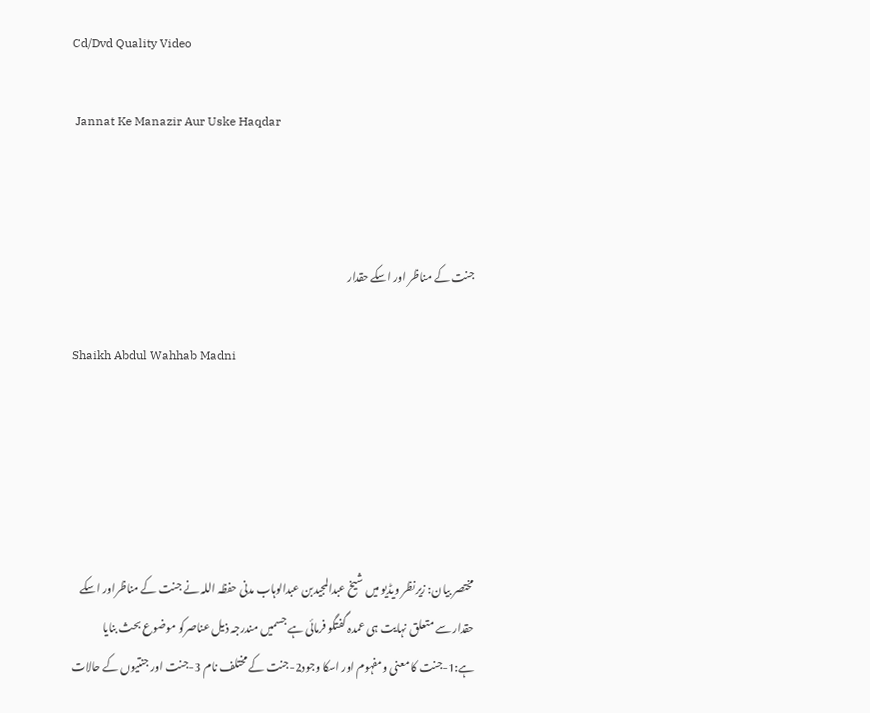Cd/Dvd Quality Video

 Jannat Ke Manazir Aur Uske Haqdar



جنت کے مناظر اور اسکے حقدار

Shaikh Abdul Wahhab Madni





مختصر بیان: زیرنظر ویڈیو میں شیخ عبدالمجیدبن عبدالوہاب مدنی حفظہ اللہ نے جنت کے مناظراور اسکے حقدار سے متعلق نہایت ہی عمدہ گفتگو فرمائی ہے جسمیں مندرجہ ذیل عناصرکو موضوع بحث بنایا ہے:1-جنت کا معنى ومفہوم اور اسکا وجود2-جنت کے مختلف نام 3-جنت اور جنتیوں کے حالات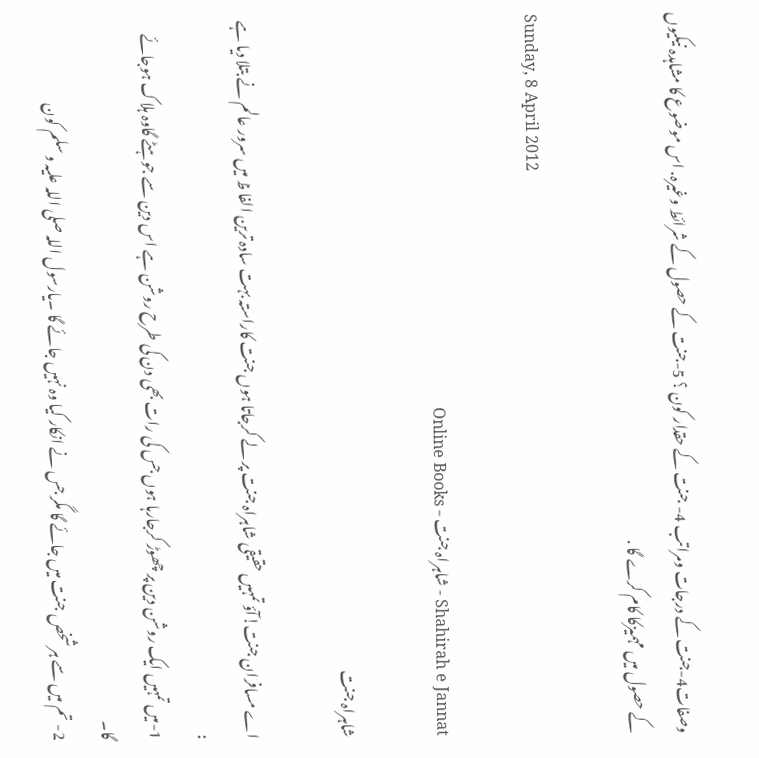وصفات4-جنت کے درجات ومراتب 4- جنت کے حقدار کون ؟ 5-جنت کے حصول کے شرائط وغیرہ. اس موضوع کا مشاہدہ نیکیوں کے حصول میں مہمیزکا کام کرے گا .

Sunday, 8 April 2012

Shahirah e Jannat - شاہراہ جنت - Online Books

شاہراہ جنت

اے مسافران جنت!آؤ تمہیں حقیقی شاہراہ جنت پر لے کرجاتا ہوں جنت کاراستہ بہت سادہ ترین الفا ظ میں سرور عالم نے بتلا دیا ہے :
1-میں تمہیں ایک روشن دین پر چھوڑ کرجارہا ہوں جس کی رات بھی دن کی طرح روشن ہے اس دین سے جوہٹے گاوہ ہلاک ہوجائے گا۔
2- تم میں سے ہر شخص جنت میں جائے گا مگر جس نے انکار کیا وہ نہیں جائے گا ۔یارسول اللہ صلی اللہ علیہ و سلم کون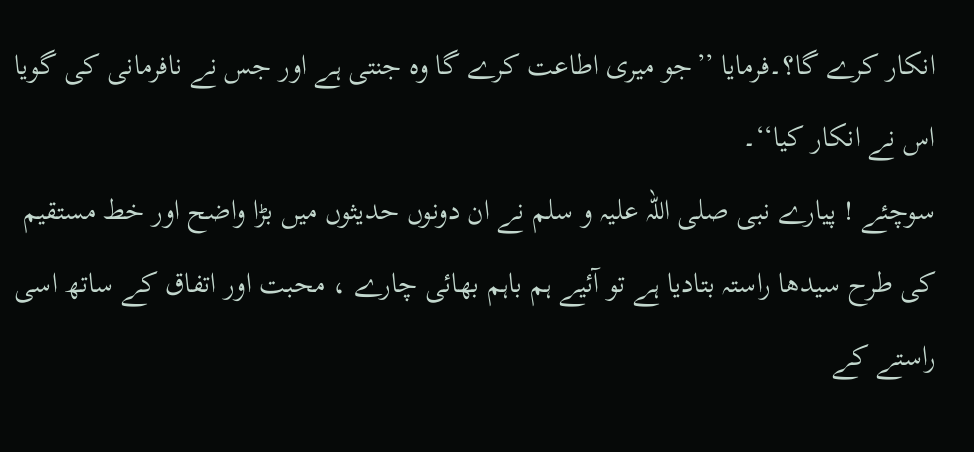انکار کرے گا؟۔فرمایا ’’جو میری اطاعت کرے گا وہ جنتی ہے اور جس نے نافرمانی کی گویا اس نے انکار کیا‘‘۔
سوچئے ! پیارے نبی صلی اللہ علیہ و سلم نے ان دونوں حدیثوں میں بڑا واضح اور خط مستقیم کی طرح سیدھا راستہ بتادیا ہے تو آئیے ہم باہم بھائی چارے ، محبت اور اتفاق کے ساتھ اسی راستے کے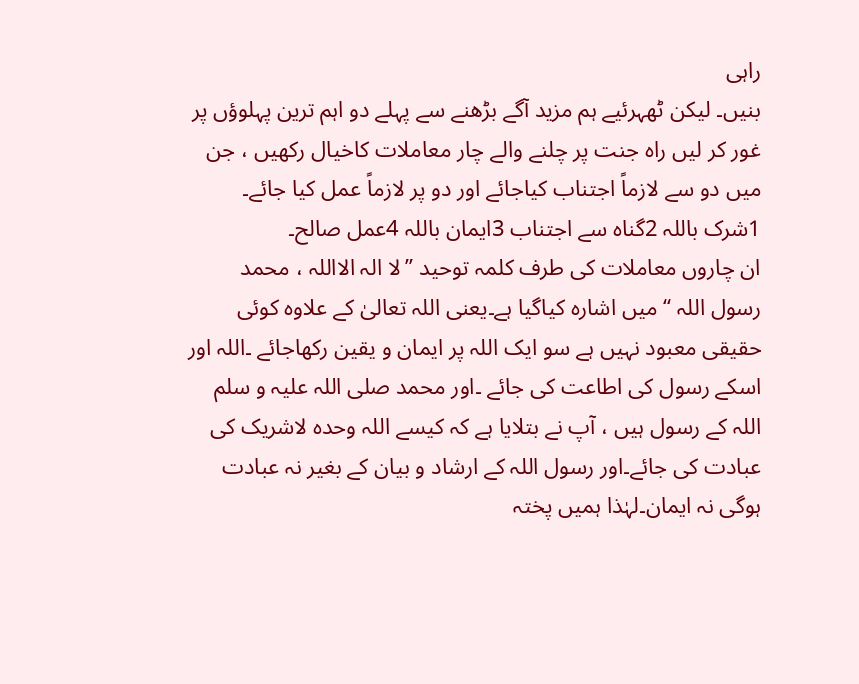راہی
بنیں۔ لیکن ٹھہرئیے ہم مزید آگے بڑھنے سے پہلے دو اہم ترین پہلوؤں پر غور کر لیں راہ جنت پر چلنے والے چار معاملات کاخیال رکھیں ، جن میں دو سے لازماً اجتناب کیاجائے اور دو پر لازماً عمل کیا جائے۔ 1شرک باللہ 2گناہ سے اجتناب 3ایمان باللہ 4عمل صالح۔
ان چاروں معاملات کی طرف کلمہ توحید ’’لا الہ الااللہ ، محمد رسول اللہ ‘‘ میں اشارہ کیاگیا ہے۔یعنی اللہ تعالیٰ کے علاوہ کوئی حقیقی معبود نہیں ہے سو ایک اللہ پر ایمان و یقین رکھاجائے ۔اللہ اور اسکے رسول کی اطاعت کی جائے ۔اور محمد صلی اللہ علیہ و سلم اللہ کے رسول ہیں ، آپ نے بتلایا ہے کہ کیسے اللہ وحدہ لاشریک کی عبادت کی جائے۔اور رسول اللہ کے ارشاد و بیان کے بغیر نہ عبادت ہوگی نہ ایمان۔لہٰذا ہمیں پختہ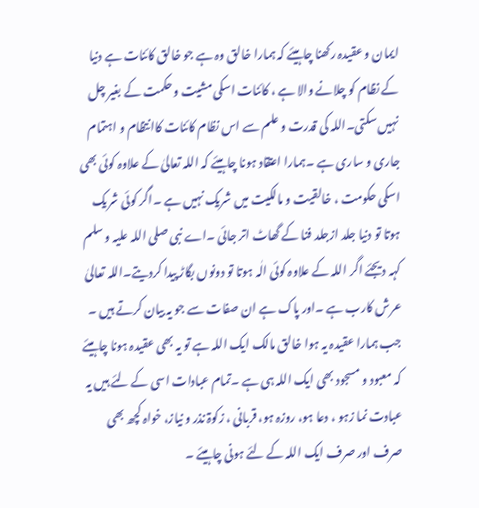ایمان و عقیدہ رکھنا چاہیئے کہ ہمارا خالق وہ ہے جو خالق کائنات ہے دنیا کے نظام کو چلانے والا ہے ، کائنات اسکی مشیت و حکمت کے بغیر چل نہیں سکتی۔اللہ کی قدرت و علم سے اس نظام کائنات کاانتظام و اہتمام جاری و ساری ہے ۔ہمارا اعتقاد ہونا چاہیئے کہ اللہ تعالیٰ کے علاوہ کوئی بھی اسکی حکومت ، خالقیت و مالکیت میں شریک نہیں ہے ۔اگر کوئی شریک ہوتا تو دنیا جلد ازجلد فنا کے گھاٹ اتر جائی ۔اے نبی صلی اللہ علیہ و سلم کہہ دیجئے اگر اللہ کے علاوہ کوئی الٰہ ہوتا تو دونوں بگاڑ پیدا کردیتے۔اللہ تعالیٰ عرش کارب ہے ۔اور پاک ہے ان صفات سے جو یہ بیان کرتے ہیں ۔
جب ہمارا عقیدہ یہ ہوا خالق مالک ایک اللہ ہے تو یہ بھی عقیدہ ہونا چاہیئے کہ معبود و مسجود بھی ایک اللہ ہی ہے ۔تمام عبادات اسی کے لئے ہیں یہ عبادت نما زہو ، دعا ہو، روزہ ہو، قربانی ، زکوۃ نذر و نیاز، خواہ کچھ بھی صرف اور صرف ایک اللہ کے لئے ہونی چاہیئے ۔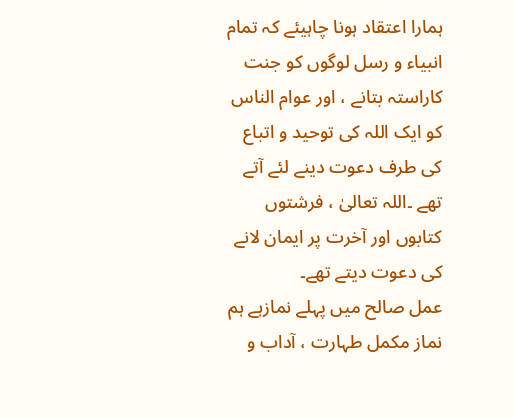ہمارا اعتقاد ہونا چاہیئے کہ تمام انبیاء و رسل لوگوں کو جنت کاراستہ بتانے ، اور عوام الناس کو ایک اللہ کی توحید و اتباع کی طرف دعوت دینے لئے آتے تھے ۔اللہ تعالیٰ ، فرشتوں کتابوں اور آخرت پر ایمان لانے کی دعوت دیتے تھے۔
عمل صالح میں پہلے نمازہے ہم نماز مکمل طہارت ، آداب و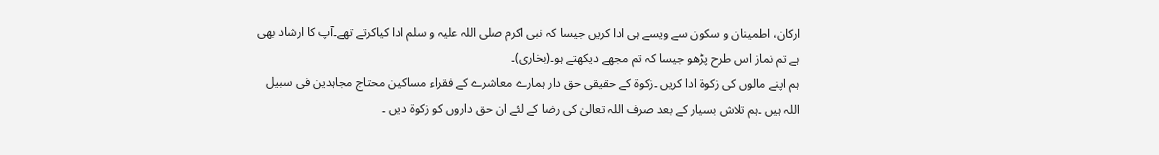ارکان، اطمینان و سکون سے ویسے ہی ادا کریں جیسا کہ نبی اکرم صلی اللہ علیہ و سلم ادا کیاکرتے تھے۔آپ کا ارشاد بھی ہے تم نماز اس طرح پڑھو جیسا کہ تم مجھے دیکھتے ہو۔(بخاری)۔
ہم اپنے مالوں کی زکوۃ ادا کریں ۔زکوۃ کے حقیقی حق دار ہمارے معاشرے کے فقراء مساکین محتاج مجاہدین فی سبیل اللہ ہیں ۔ہم تلاش بسیار کے بعد صرف اللہ تعالیٰ کی رضا کے لئے ان حق داروں کو زکوۃ دیں ۔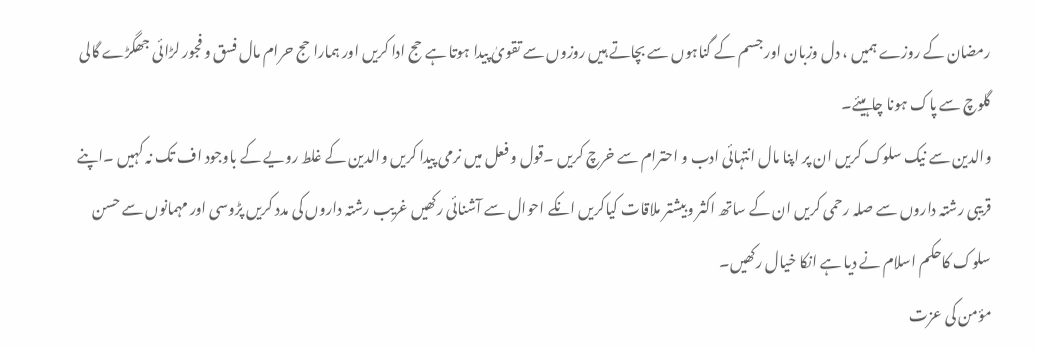رمضان کے روزے ہمیں ، دل وزبان اور جسم کے گناہوں سے بچاتے ہیں روزوں سے تقویٰ پیدا ہوتا ہے حج ادا کریں اور ہمارا حج حرام مال فسق و فجور لڑائی جھگڑے گالی گلوچ سے پاک ہونا چاہیئے۔
والدین سے نیک سلوک کریں ان پر اپنا مال انتہائی ادب و احترام سے خرچ کریں ۔قول و فعل میں نرمی پیدا کریں والدین کے غلط رویے کے باوجود اف تک نہ کہیں ۔اپنے قریبی رشتہ داروں سے صلہ رحمی کریں ان کے ساتھ اکثر وبیشتر ملاقات کیاکریں انکے احوال سے آشنائی رکھیں غریب رشتہ داروں کی مدد کریں پڑوسی اور مہمانوں سے حسن سلوک کاحکم اسلام نے دیا ہے انکا خیال رکھیں۔
مؤمن کی عزت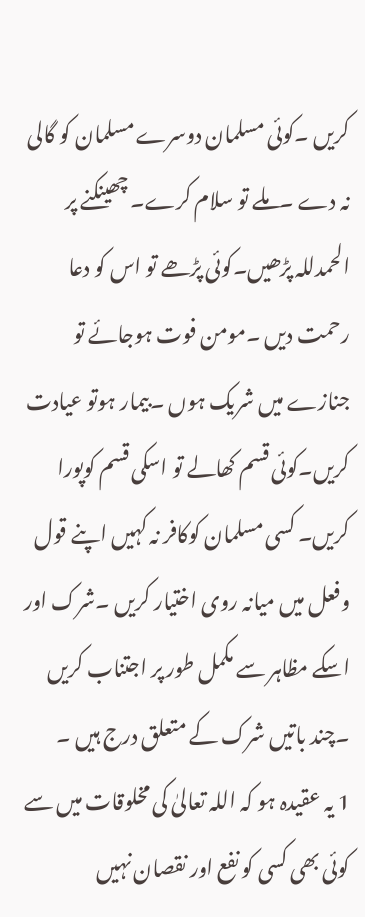کریں ۔کوئی مسلمان دوسرے مسلمان کو گالی نہ دے ۔ملے تو سلام کرے۔ چھینکنے پر الحمدللہ پڑھیں۔کوئی پڑھے تو اس کو دعا رحمت دیں ۔مومن فوت ہوجائے تو جنازے میں شریک ہوں ۔بیمار ہوتو عیادت کریں۔کوئی قسم کھالے تو اسکی قسم کوپورا کریں۔ کسی مسلمان کوکافر نہ کہیں اپنے قول وفعل میں میانہ روی اختیار کریں ۔شرک اور اسکے مظاہر سے مکمل طور پر اجتناب کریں ۔چند باتیں شرک کے متعلق درج ہیں ۔
1 یہ عقیدہ ہو کہ اللہ تعالیٰ کی مخلوقات میں سے کوئی بھی کسی کو نفع اور نقصان نہیں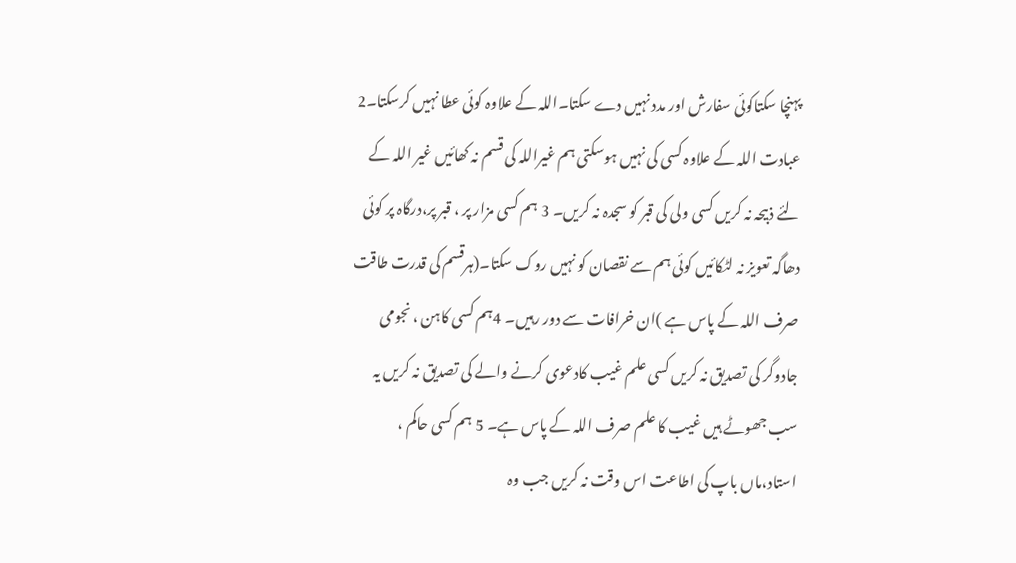پہنچا سکتاکوئی سفارش اور مدد نہیں دے سکتا۔اللہ کے علاوہ کوئی عطا نہیں کرسکتا۔2 عبادت اللہ کے علاوہ کسی کی نہیں ہوسکتی ہم غیراللہ کی قسم نہ کھائیں غیر اللہ کے لئے ذبیحہ نہ کریں کسی ولی کی قبر کو سجدہ نہ کریں۔ 3 ہم کسی مزار پر ، قبر پر،درگاہ پر کوئی دھاگہ تعویز نہ لٹکائیں کوئی ہم سے نقصان کو نہیں روک سکتا۔(ہرقسم کی قدرت طاقت صرف اللہ کے پاس ہے )ان خرافات سے دور رہیں۔ 4ہم کسی کاہن ، نجومی جادوگر کی تصدیق نہ کریں کسی علم غیب کادعوی کرنے والے کی تصدیق نہ کریں یہ سب جھوٹے ہیں غیب کا علم صرف اللہ کے پاس ہے۔ 5 ہم کسی حاکم ، استاد،ماں باپ کی اطاعت اس وقت نہ کریں جب وہ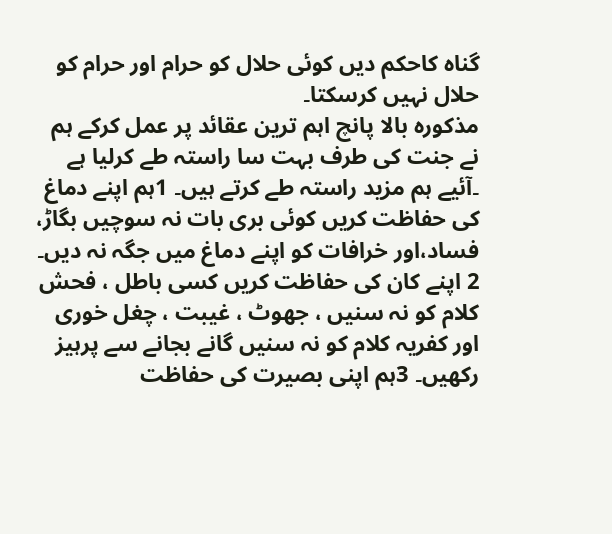گناہ کاحکم دیں کوئی حلال کو حرام اور حرام کو حلال نہیں کرسکتا۔
مذکورہ بالا پانچ اہم ترین عقائد پر عمل کرکے ہم نے جنت کی طرف بہت سا راستہ طے کرلیا ہے ۔آئیے ہم مزید راستہ طے کرتے ہیں۔ 1ہم اپنے دماغ کی حفاظت کریں کوئی بری بات نہ سوچیں بگاڑ، فساد،اور خرافات کو اپنے دماغ میں جگہ نہ دیں۔ 2 اپنے کان کی حفاظت کریں کسی باطل ، فحش کلام کو نہ سنیں ، جھوٹ ، غیبت ، چغل خوری اور کفریہ کلام کو نہ سنیں گانے بجانے سے پرہیز رکھیں۔ 3ہم اپنی بصیرت کی حفاظت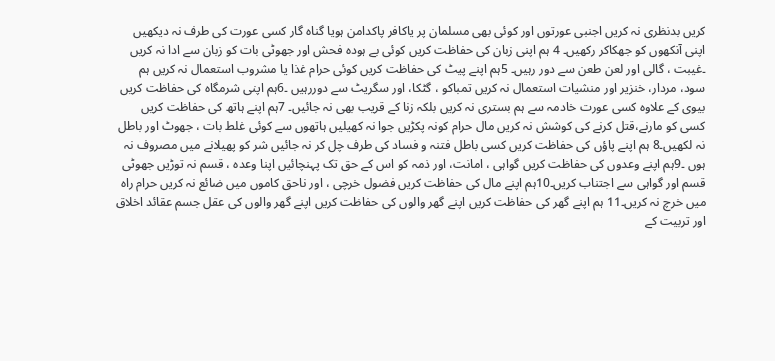کریں بدنظری نہ کریں اجنبی عورتوں اور کوئی بھی مسلمان پر یاکافر پاکدامن ہویا گناہ گار کسی عورت کی طرف نہ دیکھیں اپنی آنکھوں کو جھکاکر رکھیں۔ 4 ہم اپنی زبان کی حفاظت کریں کوئی بے ہودہ فحش اور جھوٹی بات کو زبان سے ادا نہ کریں ۔غیبت ، گالی اور لعن طعن سے دور رہیں۔ 5ہم اپنے پیٹ کی حفاظت کریں کوئی حرام غذا یا مشروب استعمال نہ کریں ہم سود، مردار، خنزیر اور منشیات استعمال نہ کریں تمباکو ، گٹکا، اور سگریٹ سے دوررہیں ۔6ہم اپنی شرمگاہ کی حفاظت کریں بیوی کے علاوہ کسی عورت خادمہ سے ہم بستری نہ کریں بلکہ زنا کے قریب بھی نہ جائیں۔ 7ہم اپنے ہاتھ کی حفاظت کریں کسی کو مارنے،قتل کرنے کی کوشش نہ کریں مال حرام کونہ پکڑیں جوا نہ کھیلیں ہاتھوں سے کوئی غلط بات ، جھوٹ اور باطل نہ لکھیں۔8 ہم اپنے پاؤں کی حفاظت کریں کسی باطل فتنہ و فساد کی طرف چل کر نہ جائیں شر کو پھیلانے میں مصروف نہ ہوں ۔9ہم اپنے وعدوں کی حفاظت کریں گواہی ، امانت، اور ذمہ کو اس کے حق تک پہنچائیں اپنا وعدہ ، قسم نہ توڑیں جھوٹی قسم اور گواہی سے اجتناب کریں۔10ہم اپنے مال کی حفاظت کریں فضول خرچی ، اور ناحق کاموں میں ضائع نہ کریں حرام راہ میں خرچ نہ کریں۔11 ہم اپنے گھر کی حفاظت کریں اپنے گھر والوں کی حفاظت کریں اپنے گھر والوں کی عقل جسم عقائد اخلاق اور تربیت کے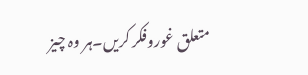متعلق غوروفکر کریں۔ہر وہ چیز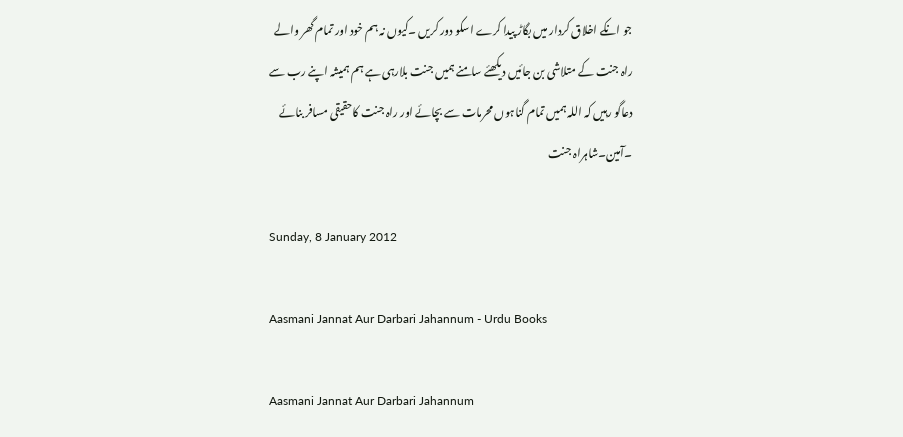جو انکے اخلاق کردار میں بگاڑ پیدا کرے اسکو دور کریں ۔کیوں نہ ہم خود اور تمام گھر والے راہ جنت کے متلاشی بن جائیں دیکھئے سامنے ہمیں جنت بلارہی ہے ہم ہمیشہ اپنے رب سے دعاگو رہیں کہ اللہ ہمیں تمام گناہوں محرمات سے بچائے اور راہ جنت کاحقیقی مسافر بنائے ۔آمین۔شاہراہ جنت

Sunday, 8 January 2012

Aasmani Jannat Aur Darbari Jahannum - Urdu Books

Aasmani Jannat Aur Darbari Jahannum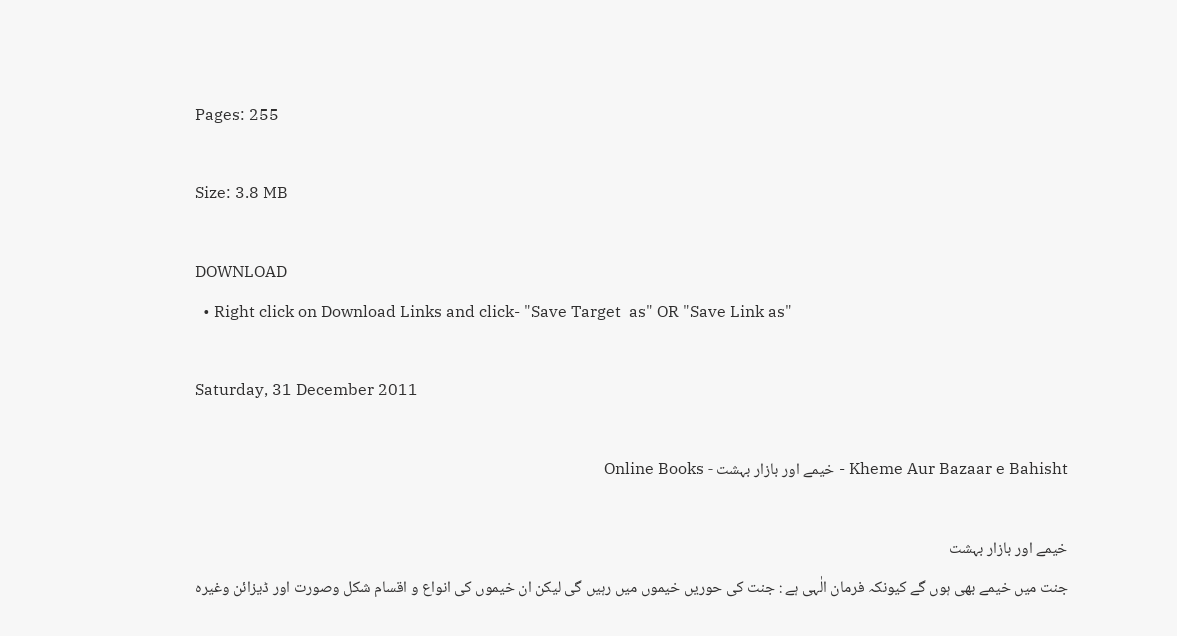Pages: 255

Size: 3.8 MB

DOWNLOAD
  • Right click on Download Links and click- "Save Target  as" OR "Save Link as"

Saturday, 31 December 2011

Kheme Aur Bazaar e Bahisht - خیمے اور بازار بہشت - Online Books

خیمے اور بازار بہشت
جنت میں خیمے بھی ہوں گے کیونکہ فرمان الٰہی ہے : جنت کی حوریں خیموں میں رہیں گی لیکن ان خیموں کی انواع و اقسام شکل وصورت اور ڈیزائن وغیرہ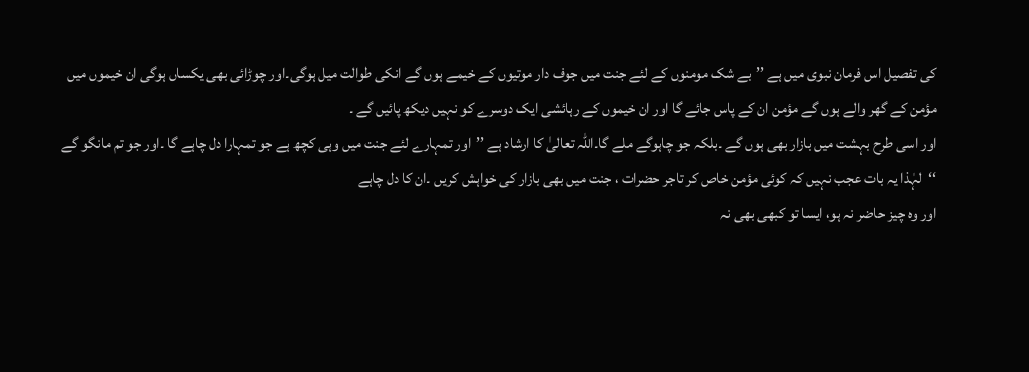کی تفصیل اس فرمان نبوی میں ہے ’’بے شک مومنوں کے لئے جنت میں جوف دار موتیوں کے خیمے ہوں گے انکی طوالت میل ہوگی۔اور چوڑائی بھی یکساں ہوگی ان خیموں میں مؤمن کے گھر والے ہوں گے مؤمن ان کے پاس جائے گا اور ان خیموں کے رہائشی ایک دوسرے کو نہیں دیکھ پائیں گے ۔
اور اسی طرح بہشت میں بازار بھی ہوں گے ۔بلکہ جو چاہوگے ملے گا۔اللہ تعالیٰ کا ارشاد ہے ’’اور تمہارے لئے جنت میں وہی کچھ ہے جو تمہارا دل چاہے گا ۔اور جو تم مانگو گے ‘‘لہٰذا یہ بات عجب نہیں کہ کوئی مؤمن خاص کر تاجر حضرات ، جنت میں بھی بازار کی خواہش کریں ۔ان کا دل چاہے
اور وہ چیز حاضر نہ ہو، ایسا تو کبھی بھی نہ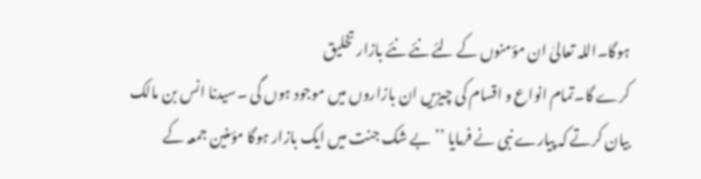ہوگا۔اللہ تعالیٰ ان مؤمنوں کے لئے نئے نئے بازار تخلیق
کرے گا۔تمام انواع و اقسام کی چیزیں ان بازاروں میں موجود ہوں گی ۔سیدنا انس بن مالک بیان کرتے کہ پیارے نبی نے فرمایا ’’بے شک جنت میں ایک بازار ہوگا مؤمنین جمعہ کے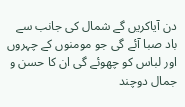دن آیاکریں گے شمال کی جانب سے باد صبا آئے گی جو مومنوں کے چہروں اور لباس کو چھوئے گی ان کا حسن و جمال دوچند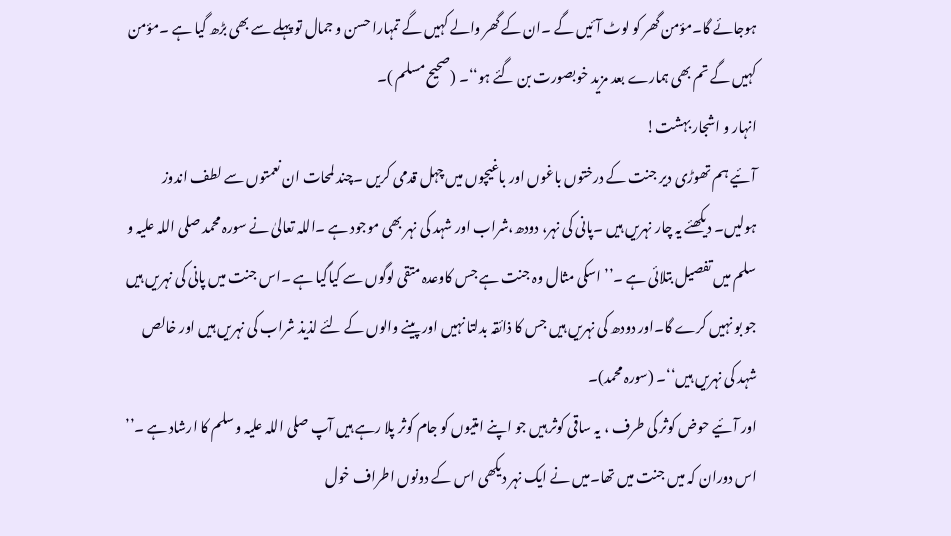ہوجائے گا۔مؤمن گھر کو لوٹ آئیں گے ۔ان کے گھر والے کہیں گے تمہارا حسن و جمال تو پہلے سے بھی بڑھ گیا ہے ۔مؤمن کہیں گے تم بھی ہمارے بعد مزید خوبصورت بن گئے ہو‘‘۔ (صحیح مسلم )۔
انہار و اشجار بہشت!
آئیے ہم تھوڑی دیر جنت کے درختوں باغوں اور باغیچوں میں چہل قدمی کریں ۔چند لمحات ان نعمتوں سے لطف اندوز ہولیں۔ دیکھئے یہ چار نہریں ہیں ۔پانی کی نہر، دودھ،شراب اور شہد کی نہر بھی موجود ہے ۔اللہ تعالیٰ نے سورہ محمد صلی اللہ علیہ و سلم میں تفصیل بتلائی ہے ۔’’ اسکی مثال وہ جنت ہے جس کاوعدہ متقی لوگوں سے کیاگیا ہے ۔اس جنت میں پانی کی نہریں ہیں جو بو نہیں کرے گا۔اور دودھ کی نہریں ہیں جس کا ذائقہ بدلتا نہیں اور پینے والوں کے لئے لذیذ شراب کی نہریں ہیں اور خالص شہد کی نہریں ہیں‘‘۔ (سورہ محمد)۔
اور آئیے حوض کوثر کی طرف ، یہ ساقی کوثر ہیں جو اپنے امتیوں کو جام کوثر پلا رہے ہیں آپ صلی اللہ علیہ و سلم کا ارشاد ہے ۔’’ اس دوران کہ میں جنت میں تھا۔میں نے ایک نہر دیکھی اس کے دونوں اطراف خول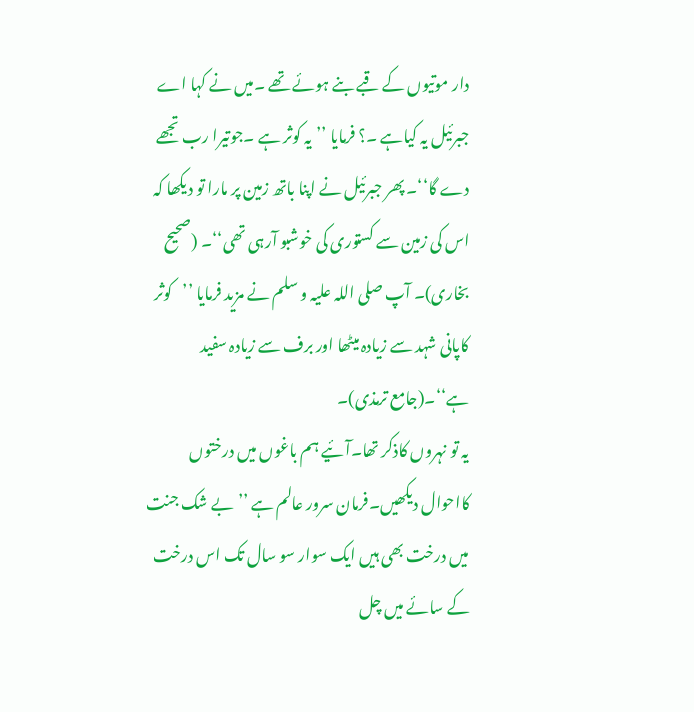دار موتیوں کے قبے بنے ہوئے تھے ۔میں نے کہا اے جبرئیل یہ کیاہے ۔؟ فرمایا ’’یہ کوثر ہے ۔جوتیرا رب تجھے دے گا‘‘۔ پھر جبرئیل نے اپنا باتھ زمین پر مارا تو دیکھا کہ اس کی زمین سے کستوری کی خوشبو آرہی تھی‘‘۔ (صحیح بخاری)۔ آپ صلی اللہ علیہ و سلم نے مزید فرمایا ’’کوثر کاپانی شہد سے زیادہ میٹھا اور برف سے زیادہ سفید ہے‘‘۔(جامع ترمذی)۔
یہ تو نہروں کاذکر تھا۔آئیے ہم باغوں میں درختوں کااحوال دیکھیں۔فرمان سرور عالم ہے ’’بے شک جنت میں درخت بھی ہیں ایک سوار سو سال تک اس درخت کے سائے میں چل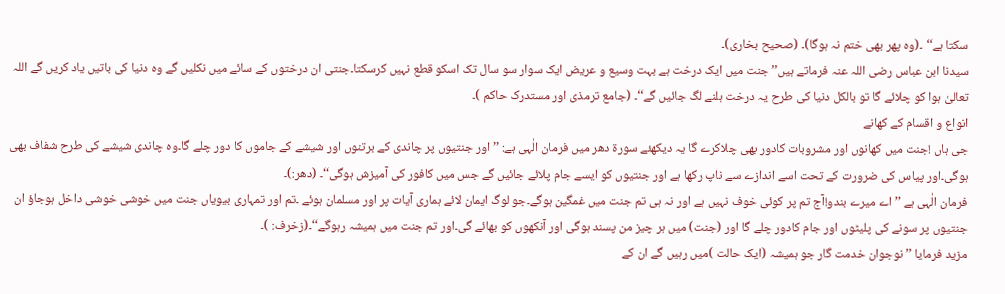سکتا ہے‘‘ ۔(وہ پھر بھی ختم نہ ہوگا)۔ (صحیح بخاری)۔
سیدنا ابن عباس رضی اللہ عنہ فرماتے ہیں’’ جنت میں ایک درخت ہے بہت وسیع و عریض ایک سوار سو سال تک اسکو قطع نہیں کرسکتا۔جنتی ان درختوں کے سائے میں نکلیں گے وہ دنیا کی باتیں یاد کریں گے اللہ تعالیٰ ہوا کو چلائے گا تو بالکل دنیا کی طرح یہ درخت ہلنے لگ جائیں گے‘‘۔ (جامع ترمذی اور مستدرک حاکم )۔
انواع و اقسام کے کھانے
جی ہاں !جنت میں کھانوں اور مشروبات کادور بھی چلاکرے گا یہ دیکھئے سورۃ دھر میں فرمان الٰہی ہے: ’’ اور جنتیوں پر چاندی کے برتنوں اور شیشے کے جاموں کا دور چلے گا۔وہ چاندی شیشے کی طرح شفاف بھی ہوگی۔اور پیاس کی ضرورت کے تحت اسے اندازے سے ناپ رکھا ہے اور جنتیوں کو ایسے جام پلائے جائیں گے جس میں کافور کی آمیزش ہوگی‘‘۔ (دھر:)۔
فرمان الٰہی ہے ’’ اے میرے بندو!آج تم پر کوئی خوف نہیں ہے اور نہ ہی تم جنت میں غمگین ہوگے۔جو لوگ ایمان لائے ہماری آیات پر اور مسلمان ہوئے ۔تم اور تمہاری بیویاں جنت میں خوشی خوشی داخل ہوجاؤ ان جنتیوں پر سونے کی پلیٹوں اور جام کادور چلے گا اور (جنت) میں ہر چیز من پسند ہوگی اور آنکھوں کو بھائے گی۔اور تم جنت میں ہمیشہ رہوگے‘‘۔(زخرف: )۔
مزید فرمایا ’’ نوجوان خدمت گار جو ہمیشہ (ایک حالت )میں رہیں گے ان کے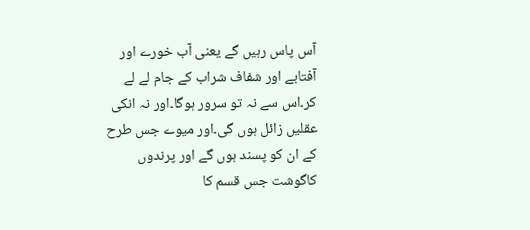آس پاس رہیں گے یعنی آب خورے اور آفتابے اور شفاف شراب کے جام لے لے کر۔اس سے نہ تو سرور ہوگا۔اور نہ انکی عقلیں زائل ہوں گی۔اور میوے جس طرح کے ان کو پسند ہوں گے اور پرندوں کاگوشت جس قسم کا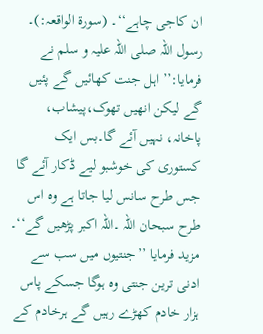ان کاجی چاہے‘‘۔ (سورۃ الواقعہ:)۔
رسول اللہ صلی اللہ علیہ و سلم نے فرمایا:’’ اہل جنت کھائیں گے پئیں گے لیکن انھیں تھوک،پیشاب، پاخانہ، نہیں آئے گا۔بس ایک کستوری کی خوشبو لیے ڈکار آئے گا جس طرح سانس لیا جاتا ہے وہ اس طرح سبحان اللہ ۔اللہ اکبر پڑھیں گے‘‘۔ مزید فرمایا ’’جنتیوں میں سب سے ادنی ترین جنتی وہ ہوگا جسکے پاس ہزار خادم کھڑے رہیں گے ہرخادم کے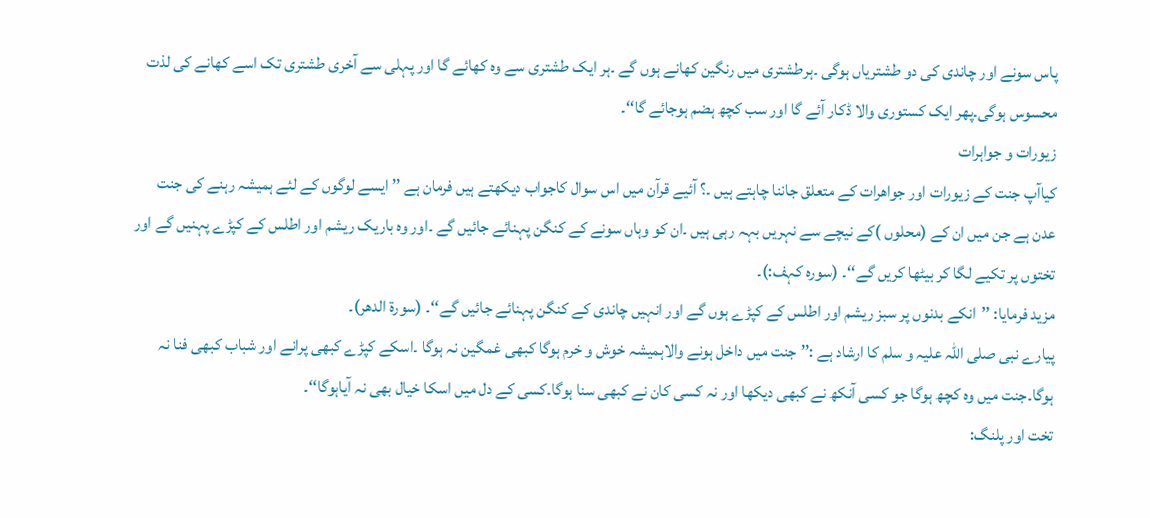پاس سونے اور چاندی کی دو طشتریاں ہوگی ۔ہرطشتری میں رنگین کھانے ہوں گے ۔ہر ایک طشتری سے وہ کھائے گا اور پہلی سے آخری طشتری تک اسے کھانے کی لذت محسوس ہوگی۔پھر ایک کستوری والا ڈکار آئے گا اور سب کچھ ہضم ہوجائے گا‘‘۔
زیورات و جواہرات
کیاآپ جنت کے زیورات اور جواھرات کے متعلق جاننا چاہتے ہیں ۔؟ آئیے قرآن میں اس سوال کاجواب دیکھتے ہیں فرمان ہے ’’ ایسے لوگوں کے لئے ہمیشہ رہنے کی جنت عدن ہے جن میں ان کے (محلوں )کے نیچے سے نہریں بہہ رہی ہیں ۔ان کو وہاں سونے کے کنگن پہنائے جائیں گے ۔اور وہ باریک ریشم اور اطلس کے کپڑے پہنیں گے اور تختوں پر تکیے لگا کر بیٹھا کریں گے‘‘۔ (سورہ کہف:)۔
مزید فرمایا: ’’انکے بدنوں پر سبز ریشم اور اطلس کے کپڑے ہوں گے اور انہیں چاندی کے کنگن پہنائے جائیں گے‘‘۔ (سورۃ الدھر)۔
پیارے نبی صلی اللہ علیہ و سلم کا ارشاد ہے :’’جنت میں داخل ہونے والاہمیشہ خوش و خرم ہوگا کبھی غمگین نہ ہوگا ۔اسکے کپڑے کبھی پرانے اور شباب کبھی فنا نہ ہوگا۔جنت میں وہ کچھ ہوگا جو کسی آنکھ نے کبھی دیکھا اور نہ کسی کان نے کبھی سنا ہوگا۔کسی کے دل میں اسکا خیال بھی نہ آیاہوگا‘‘۔
تخت اور پلنگ: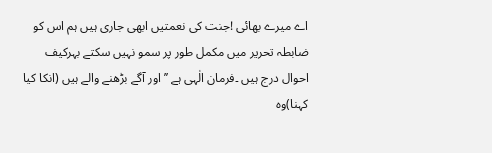اے میرے بھائی !جنت کی نعمتیں ابھی جاری ہیں ہم اس کو ضابطہ تحریر میں مکمل طور پر سمو نہیں سکتے بہرکیف احوال درج ہیں ۔فرمان الٰہی ہے ’’اور آگے بڑھنے والے ہیں (انکا کیا کہنا)وہ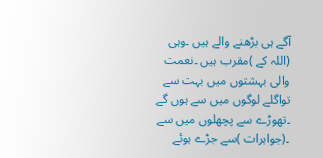آگے ہی بڑھنے والے ہیں ۔وہی (اللہ کے )مقرب ہیں ۔نعمت والی بہشتوں میں بہت سے تواگلے لوگوں میں سے ہوں گے ۔تھوڑے سے پچھلوں میں سے ۔(جواہرات )سے جڑے ہوئے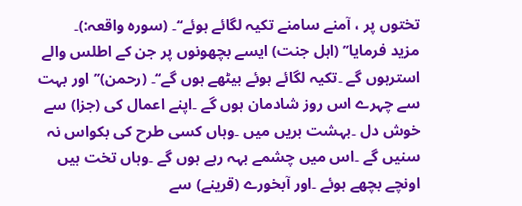تختوں پر ، آمنے سامنے تکیہ لگائے ہوئے‘‘۔ (سورہ واقعہ:)۔
مزید فرمایا’’ (اہل جنت) ایسے بچھونوں پر جن کے اطلس والے استرہوں گے ۔تکیہ لگائے ہوئے بیٹھے ہوں گے‘‘۔ (رحمن)’’اور بہت سے چہرے اس روز شادمان ہوں گے ۔اپنے اعمال کی (جزا) سے خوش دل ۔بہشت بریں میں ۔وہاں کسی طرح کی بکواس نہ سنیں گے ۔اس میں چشمے بہہ رہے ہوں گے ۔وہاں تخت ہیں اونچے بچھے ہوئے ۔اور آبخورے (قرینے) سے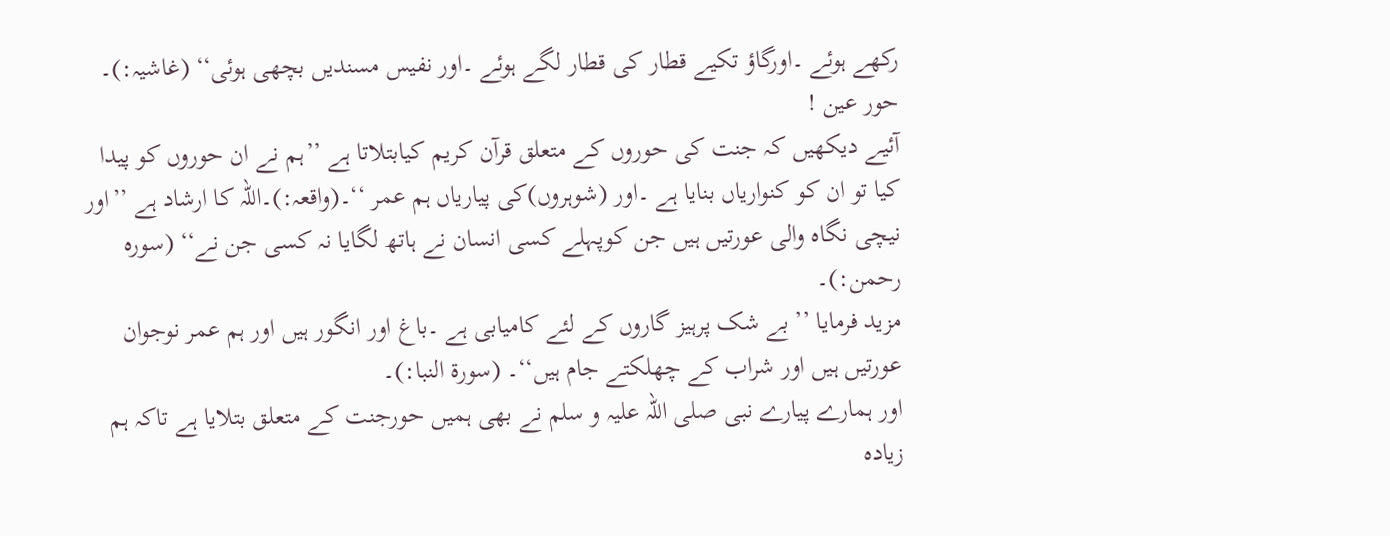رکھے ہوئے ۔اورگاؤ تکیے قطار کی قطار لگے ہوئے ۔اور نفیس مسندیں بچھی ہوئی‘‘ (غاشیہ:)۔
حور عین !
آئیے دیکھیں کہ جنت کی حوروں کے متعلق قرآن کریم کیابتلاتا ہے ’’ہم نے ان حوروں کو پیدا کیا تو ان کو کنواریاں بنایا ہے ۔اور (شوہروں)کی پیاریاں ہم عمر ‘‘۔(واقعہ:)۔اللہ کا ارشاد ہے ’’اور نیچی نگاہ والی عورتیں ہیں جن کوپہلے کسی انسان نے ہاتھ لگایا نہ کسی جن نے‘‘ (سورہ رحمن:)۔
مزید فرمایا ’’ بے شک پرہیز گاروں کے لئے کامیابی ہے ۔باغ اور انگور ہیں اور ہم عمر نوجوان عورتیں ہیں اور شراب کے چھلکتے جام ہیں‘‘۔ (سورۃ النبا:)۔
اور ہمارے پیارے نبی صلی اللہ علیہ و سلم نے بھی ہمیں حورجنت کے متعلق بتلایا ہے تاکہ ہم زیادہ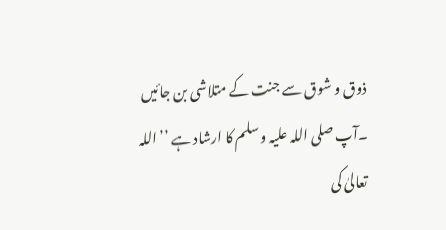ذوق و شوق سے جنت کے متلاشی بن جائیں ۔آپ صلی اللہ علیہ و سلم کا ارشاد ہے ’’اللہ تعالیٰ کی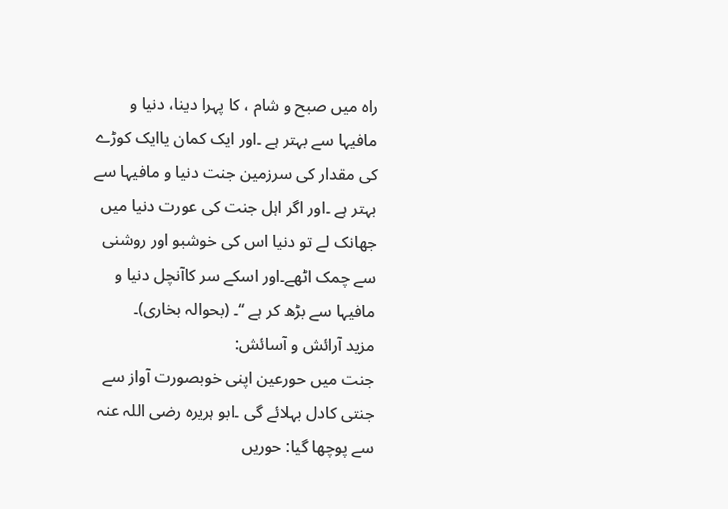راہ میں صبح و شام ، کا پہرا دینا، دنیا و مافیہا سے بہتر ہے ۔اور ایک کمان یاایک کوڑے کی مقدار کی سرزمین جنت دنیا و مافیہا سے بہتر ہے ۔اور اگر اہل جنت کی عورت دنیا میں جھانک لے تو دنیا اس کی خوشبو اور روشنی سے چمک اٹھے۔اور اسکے سر کاآنچل دنیا و مافیہا سے بڑھ کر ہے ‘‘۔ (بحوالہ بخاری)۔
مزید آرائش و آسائش:
جنت میں حورعین اپنی خوبصورت آواز سے جنتی کادل بہلائے گی ۔ابو ہریرہ رضی اللہ عنہ سے پوچھا گیا: حوریں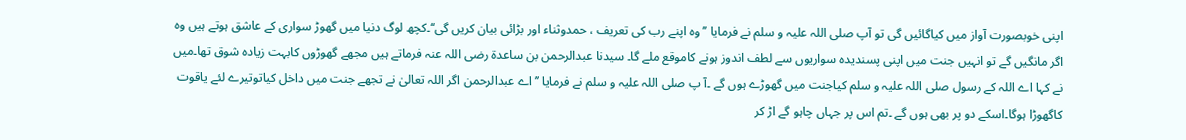اپنی خوبصورت آواز میں کیاگائیں گی تو آپ صلی اللہ علیہ و سلم نے فرمایا ’’وہ اپنے رب کی تعریف ، حمدوثناء اور بڑائی بیان کریں گی‘‘۔کچھ لوگ دنیا میں گھوڑ سواری کے عاشق ہوتے ہیں وہ اگر مانگیں گے تو انہیں جنت میں اپنی پسندیدہ سواریوں سے لطف اندوز ہونے کاموقع ملے گا۔ سیدنا عبدالرحمن بن ساعدۃ رضی اللہ عنہ فرماتے ہیں مجھے گھوڑوں کابہت زیادہ شوق تھا۔میں نے کہا اے اللہ کے رسول صلی اللہ علیہ و سلم کیاجنت میں گھوڑے ہوں گے ۔آ پ صلی اللہ علیہ و سلم نے فرمایا ’’اے عبدالرحمن اگر اللہ تعالیٰ نے تجھے جنت میں داخل کیاتوتیرے لئے یاقوت کاگھوڑا ہوگا۔اسکے دو پر بھی ہوں گے ۔تم اس پر جہاں چاہو گے اڑ کر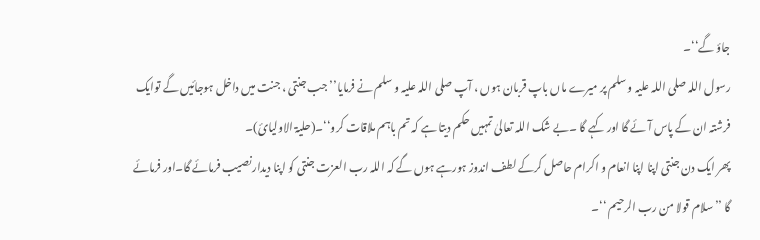جاؤ گے‘‘۔
رسول اللہ صلی اللہ علیہ و سلم پر میرے ماں باپ قربان ہوں ، آپ صلی اللہ علیہ و سلم نے فرمایا’’جب جنتی ، جنت میں داخل ہوجائیں گے توایک فرشتہ ان کے پاس آئے گا اور کہے گا ۔بے شک اللہ تعالیٰ تمہیں حکم دیتا ہے کہ تم باہم ملاقات کرو‘‘۔(حلیۃ الاولیائ)۔
پھر ایک دن جنتی اپنا اپنا انعام و اکرام حاصل کرکے لطف اندوز ہورہے ہوں گے کہ اللہ رب العزت جنتی کو اپنا دیدار نصیب فرمائے گا۔اور فرمائے گا ’’سلام قولا من رب الرحیم ‘‘۔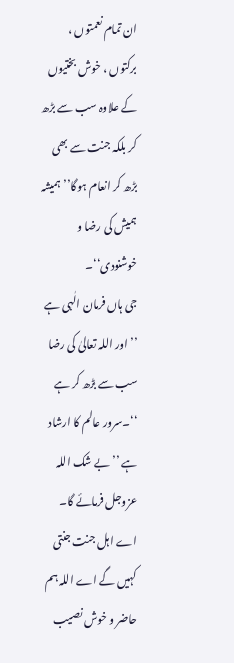ان تمام نعمتوں ، برکتوں ، خوش بختیوں کے علاوہ سب سے بڑھ کر بلکہ جنت سے بھی بڑھ کر انعام ہوگا’’ ہمیشہ ہمیش کی رضا و خوشنودی‘‘۔
جی ہاں فرمان الٰہی ہے ’’اور اللہ تعالیٰ کی رضا سب سے بڑھ کر ہے ‘‘۔سرور عالم کا ارشاد ہے ’’بے شک اللہ عزوجل فرمائے گا۔ اے اہل جنت جنتی کہیں گے اے اللہ ہم حاضر و خوش نصیب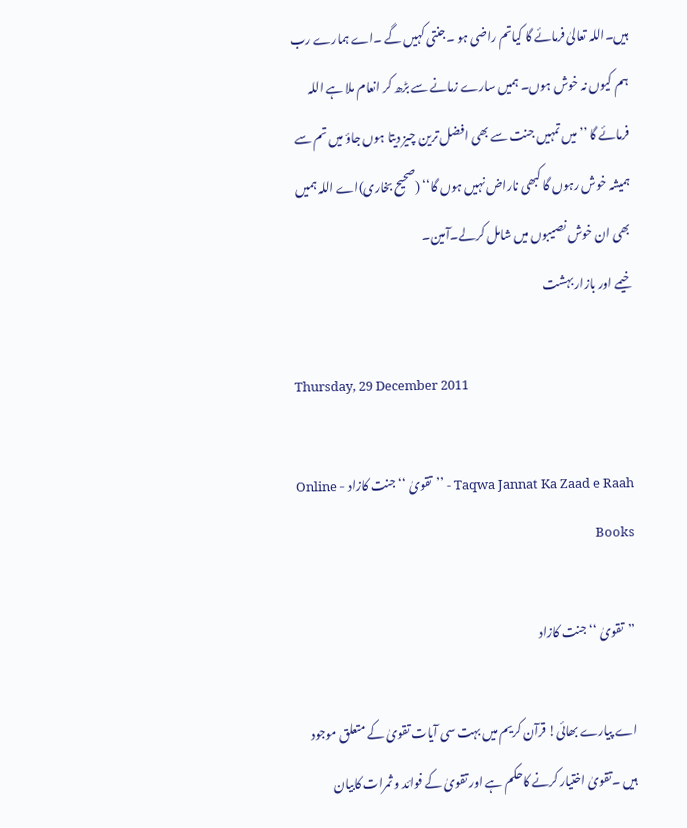ہیں۔اللہ تعالیٰ فرمائے گا کیاتم راضی ہو ۔جنتی کہیں گے ۔اے ہمارے رب ہم کیوں نہ خوش ہوں۔ ہمیں سارے زمانے سے بڑھ کر انعام ملا ہے اللہ فرمائے گا ’’میں تمہیں جنت سے بھی افضل ترین چیز دیتا ہوں جاؤ میں تم سے ہمیشہ خوش رہوں گا کبھی ناراض نہیں ہوں گا‘‘ (صحیح بخاری)اے اللہ ہمیں بھی ان خوش نصیبوں میں شامل کرلے۔آمین۔
خیمے اور بازار بہشت

Thursday, 29 December 2011

Taqwa Jannat Ka Zaad e Raah - ’’تقویٰ ‘‘ جنت کازاد - Online Books

’’تقویٰ ‘‘ جنت کازاد

اے پیارے بھائی! قرآن کریم میں بہت سی آیات تقویٰ کے متعلق موجود ہیں ۔تقویٰ اختیار کرنے کاحکم ہے اور تقویٰ کے فوائد و ثمرات کابیان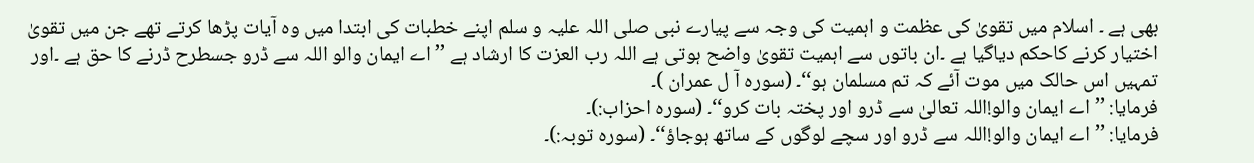بھی ہے ۔ اسلام میں تقویٰ کی عظمت و اہمیت کی وجہ سے پیارے نبی صلی اللہ علیہ و سلم اپنے خطبات کی ابتدا میں وہ آیات پڑھا کرتے تھے جن میں تقویٰ اختیار کرنے کاحکم دیاگیا ہے ۔ان باتوں سے اہمیت تقویٰ واضح ہوتی ہے اللہ رب العزت کا ارشاد ہے ’’ اے ایمان والو اللہ سے ڈرو جسطرح ڈرنے کا حق ہے ۔اور تمہیں اس حالک میں موت آئے کہ تم مسلمان ہو‘‘۔ (سورہ آ ل عمران )۔
فرمایا: ’’اے ایمان والو!اللہ تعالیٰ سے ڈرو اور پختہ بات کرو‘‘۔ (سورہ احزاب:)۔
فرمایا: ’’اے ایمان والو!اللہ سے ڈرو اور سچے لوگوں کے ساتھ ہوجاؤ‘‘۔ (سورہ توبہ:)۔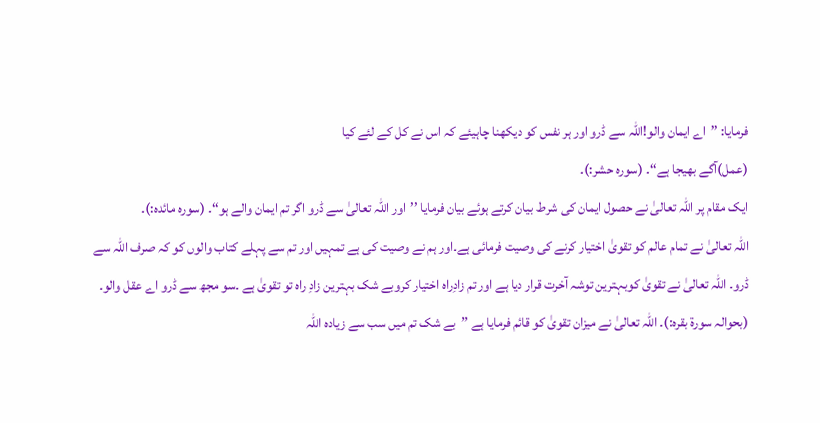فرمایا: ’’اے ایمان والو!اللہ سے ڈرو اور ہر نفس کو دیکھنا چاہیئے کہ اس نے کل کے لئے کیا
(عمل)آگے بھیجا ہے‘‘۔ (سورہ حشر:)۔
ایک مقام پر اللہ تعالیٰ نے حصول ایمان کی شرط بیان کرتے ہوئے بیان فرمایا ’’اور اللہ تعالیٰ سے ڈرو اگر تم ایمان والے ہو‘‘۔ (سورہ مائدہ:)۔
اللہ تعالیٰ نے تمام عالم کو تقویٰ اختیار کرنے کی وصیت فرمائی ہے۔اور ہم نے وصیت کی ہے تمہیں اور تم سے پہلے کتاب والوں کو کہ صرف اللہ سے ڈرو۔ اللہ تعالیٰ نے تقویٰ کوبہترین توشہ آخرت قرار دیا ہے اور تم زادِراہ اختیار کروبے شک بہترین زادِ راہ تو تقویٰ ہے ۔سو مجھ سے ڈرو اے عقل والو۔ (بحوالہ سورۃ بقرہ:)۔ اللہ تعالیٰ نے میزان تقویٰ کو قائم فرمایا ہے ’’بے شک تم میں سب سے زیادہ اللہ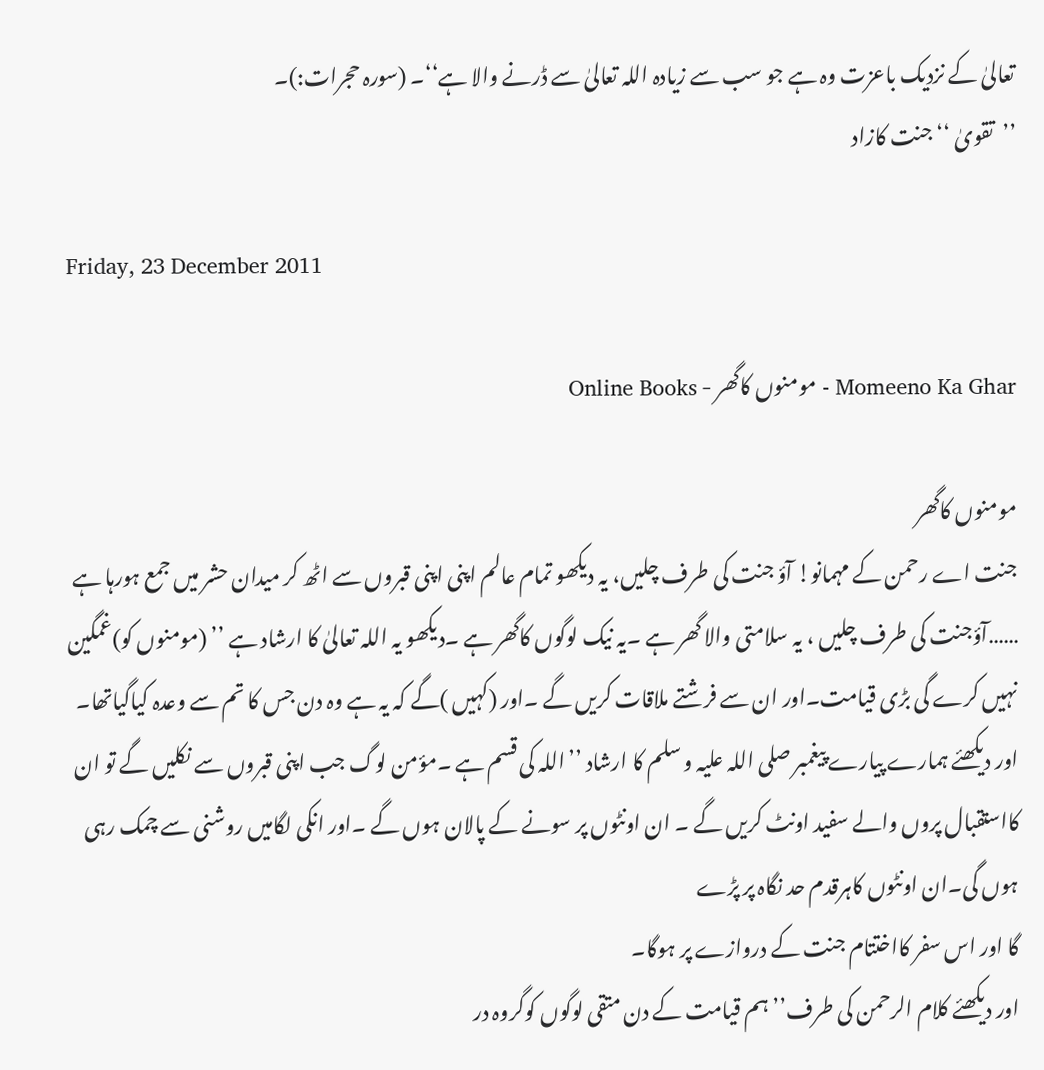تعالیٰ کے نزدیک باعزت وہ ہے جو سب سے زیادہ اللہ تعالیٰ سے ڈرنے والا ہے‘‘۔ (سورہ حجرات:)۔
’’تقویٰ ‘‘ جنت کازاد

Friday, 23 December 2011

Momeeno Ka Ghar - مومنوں کاگھر - Online Books

مومنوں کاگھر
جنت اے رحمن کے مہمانو! آؤ جنت کی طرف چلیں، یہ دیکھو تمام عالم اپنی اپنی قبروں سے اٹھ کر میدان حشر میں جمع ہورہا ہے ……آؤجنت کی طرف چلیں ، یہ سلامتی والا گھر ہے ۔یہ نیک لوگوں کاگھر ہے ۔دیکھو یہ اللہ تعالیٰ کا ارشاد ہے ’’ (مومنوں کو)غمگین نہیں کرے گی بڑی قیامت۔اور ان سے فرشتے ملاقات کریں گے ۔اور (کہیں )گے کہ یہ ہے وہ دن جس کا تم سے وعدہ کیاگیاتھا۔
اور دیکھئے ہمارے پیارے پیغمبر صلی اللہ علیہ و سلم کا ارشاد ’’اللہ کی قسم ہے ۔مؤمن لوگ جب اپنی قبروں سے نکلیں گے تو ان کااستقبال پروں والے سفید اونٹ کریں گے ۔ ان اونٹوں پر سونے کے پالان ہوں گے ۔اور انکی لگامیں روشنی سے چمک رہی ہوں گی۔ان اونٹوں کاہرقدم حد نگاہ پر پڑے
گا اور اس سفر کااختتام جنت کے دروازے پر ہوگا۔
اور دیکھئے کلام الرحمن کی طرف’’ ہم قیامت کے دن متقی لوگوں کوگروہ در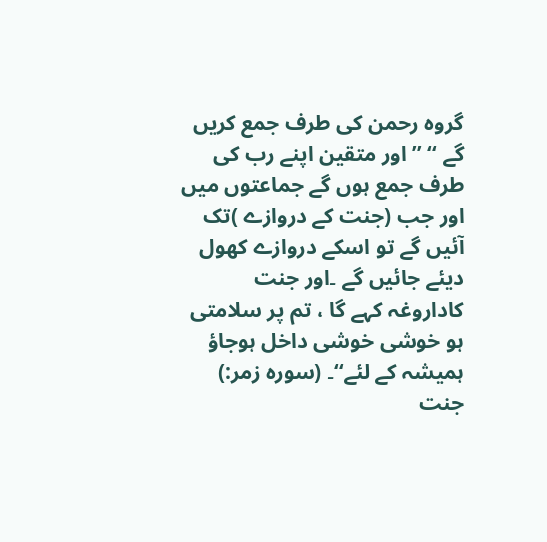گروہ رحمن کی طرف جمع کریں گے ‘‘ ’’ اور متقین اپنے رب کی طرف جمع ہوں گے جماعتوں میں اور جب (جنت کے دروازے )تک آئیں گے تو اسکے دروازے کھول دیئے جائیں گے ۔اور جنت کاداروغہ کہے گا ، تم پر سلامتی ہو خوشی خوشی داخل ہوجاؤ ہمیشہ کے لئے‘‘۔ (سورہ زمر:)
جنت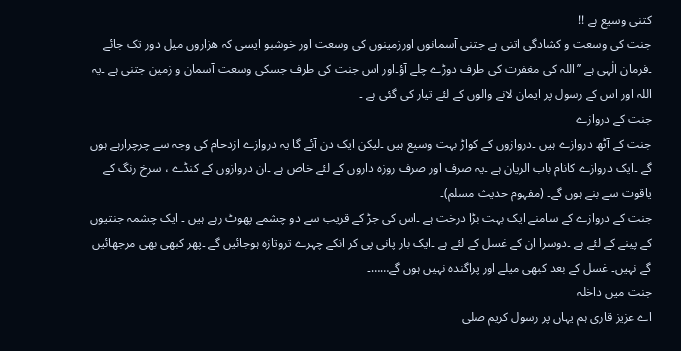کتنی وسیع ہے !!
جنت کی وسعت و کشادگی اتنی ہے جتنی آسمانوں اورزمینوں کی وسعت اور خوشبو ایسی کہ ھزاروں میل دور تک جائے ۔فرمان الٰہی ہے ’’اللہ کی مغفرت کی طرف دوڑے چلے آؤ۔اور اس جنت کی طرف جسکی وسعت آسمان و زمین جتنی ہے ۔یہ اللہ اور اس کے رسول پر ایمان لانے والوں کے لئے تیار کی گئی ہے ۔
جنت کے دروازے
جنت کے آٹھ دروازے ہیں ۔دروازوں کے کواڑ بہت وسیع ہیں ۔لیکن ایک دن آئے گا یہ دروازے ازدحام کی وجہ سے چرچرارہے ہوں گے ۔ایک دروازے کانام باب الریان ہے ۔یہ صرف اور صرف روزہ داروں کے لئے خاص ہے ۔ان دروازوں کے کنڈے ، سرخ رنگ کے یاقوت سے بنے ہوں گے۔ (مفہوم حدیث مسلم)۔
جنت کے دروازے کے سامنے ایک بہت بڑا درخت ہے ۔اس کی جڑ کے قریب سے دو چشمے پھوٹ رہے ہیں ۔ ایک چشمہ جنتیوں کے پینے کے لئے ہے ۔دوسرا ان کے غسل کے لئے ہے ۔ایک بار پانی پی کر انکے چہرے تروتازہ ہوجائیں گے ۔پھر کبھی بھی مرجھائیں گے نہیں۔ غسل کے بعد کبھی میلے اور پراگندہ نہیں ہوں گے……۔
جنت میں داخلہ
اے عزیز قاری ہم یہاں پر رسول کریم صلی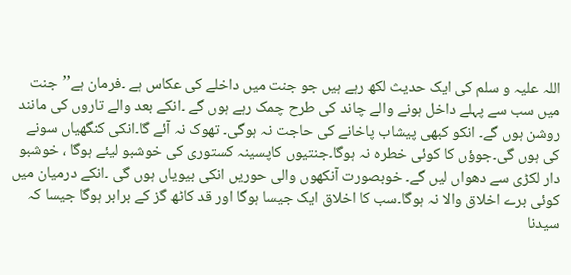اللہ علیہ و سلم کی ایک حدیث لکھ رہے ہیں جو جنت میں داخلے کی عکاس ہے ۔فرمان ہے’’جنت میں سب سے پہلے داخل ہونے والے چاند کی طرح چمک رہے ہوں گے ۔انکے بعد والے تاروں کی مانند روشن ہوں گے۔ انکو کبھی پیشاب پاخانے کی حاجت نہ ہوگی۔ تھوک نہ آئے گا۔انکی کنگھیاں سونے کی ہوں گی۔جوؤں کا کوئی خطرہ نہ ہوگا۔جنتیوں کاپسینہ کستوری کی خوشبو لیئے ہوگا ، خوشبو دار لکڑی سے دھواں لیں گے۔ خوبصورت آنکھوں والی حوریں انکی بیویاں ہوں گی ۔انکے درمیان میں کوئی برے اخلاق والا نہ ہوگا۔سب کا اخلاق ایک جیسا ہوگا اور قد کاٹھ گز کے برابر ہوگا جیسا کہ سیدنا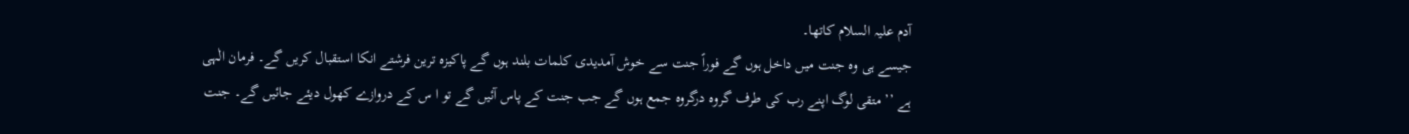آدم علیہ السلام کاتھا۔
جیسے ہی وہ جنت میں داخل ہوں گے فوراً جنت سے خوش آمدیدی کلمات بلند ہوں گے پاکیزہ ترین فرشتے انکا استقبال کریں گے۔ فرمان الٰہی ہے ’’ متقی لوگ اپنے رب کی طرف گروہ درگروہ جمع ہوں گے جب جنت کے پاس آئیں گے تو ا س کے دروازے کھول دیئے جائیں گے۔ جنت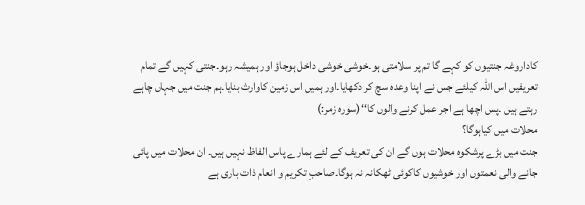کاداروغہ جنتیوں کو کہے گا تم پر سلامتی ہو۔خوشی خوشی داخل ہوجاؤ اور ہمیشہ رہو۔جنتی کہیں گے تمام تعریفیں اس اللہ کیلئے جس نے اپنا وعدہ سچ کر دکھایا۔اور ہمیں اس زمین کاوارث بنایا۔ہم جنت میں جہاں چاہے رہتے ہیں ۔پس اچھا ہے اجر عمل کرنے والوں کا‘‘(سورہ زمر:)
محلات میں کیاہوگا؟
جنت میں بڑے پرشکوہ محلات ہوں گے ان کی تعریف کے لئے ہمارے پاس الفاظ نہیں ہیں۔ ان محلات میں پائی جانے والی نعمتوں اور خوشیوں کاکوئی ٹھکانہ نہ ہوگا۔صاحبِ تکریم و انعام ذات باری ہے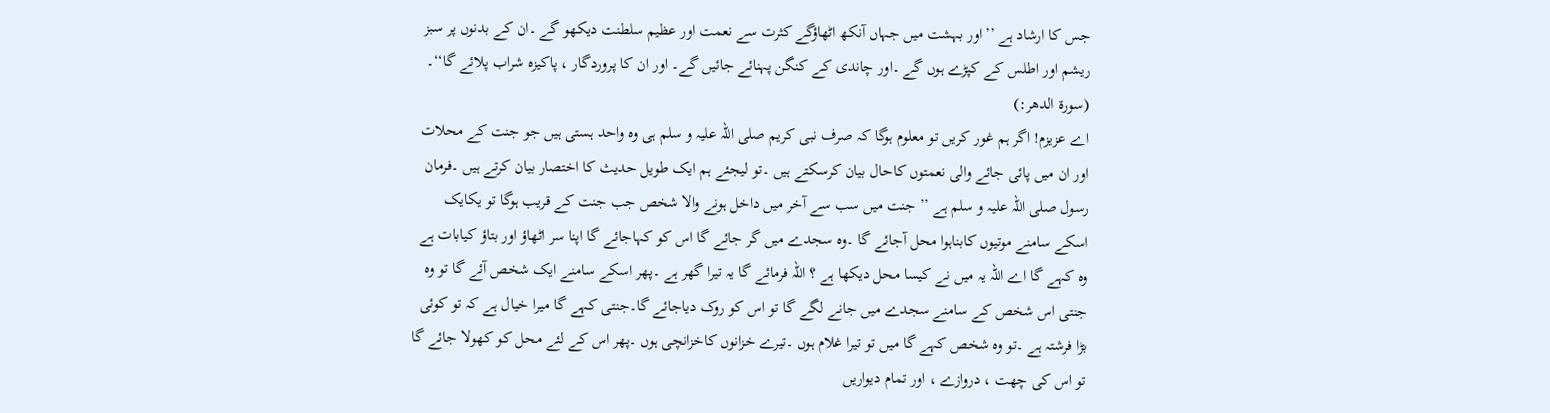جس کا ارشاد ہے ’’اور بہشت میں جہاں آنکھ اٹھاؤگے کثرت سے نعمت اور عظیم سلطنت دیکھو گے ۔ان کے بدنوں پر سبز ریشم اور اطلس کے کپڑے ہوں گے ۔اور چاندی کے کنگن پہنائے جائیں گے۔ اور ان کا پروردگار ، پاکیزہ شراب پلائے گا‘‘۔ (سورۃ الدھر:)
اے عزیزم! اگر ہم غور کریں تو معلوم ہوگا کہ صرف نبی کریم صلی اللہ علیہ و سلم ہی وہ واحد ہستی ہیں جو جنت کے محلات اور ان میں پائی جائے والی نعمتوں کاحال بیان کرسکتے ہیں ۔تو لیجئے ہم ایک طویل حدیث کا اختصار بیان کرتے ہیں ۔فرمان رسول صلی اللہ علیہ و سلم ہے ’’ جنت میں سب سے آخر میں داخل ہونے والا شخص جب جنت کے قریب ہوگا تو یکایک اسکے سامنے موتیوں کابناہوا محل آجائے گا ۔وہ سجدے میں گر جائے گا اس کو کہاجائے گا اپنا سر اٹھاؤ اور بتاؤ کیابات ہے وہ کہے گا اے اللہ یہ میں نے کیسا محل دیکھا ہے ؟ اللہ فرمائے گا یہ تیرا گھر ہے ۔پھر اسکے سامنے ایک شخص آئے گا تو وہ جنتی اس شخص کے سامنے سجدے میں جانے لگے گا تو اس کو روک دیاجائے گا۔جنتی کہے گا میرا خیال ہے کہ تو کوئی بڑا فرشتہ ہے ۔تو وہ شخص کہے گا میں تو تیرا غلام ہوں ۔تیرے خزانوں کاخزانچی ہوں ۔پھر اس کے لئے محل کو کھولا جائے گا تو اس کی چھت ، دروازے ، اور تمام دیواریں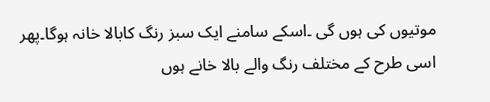موتیوں کی ہوں گی ۔اسکے سامنے ایک سبز رنگ کابالا خانہ ہوگا۔پھر اسی طرح کے مختلف رنگ والے بالا خانے ہوں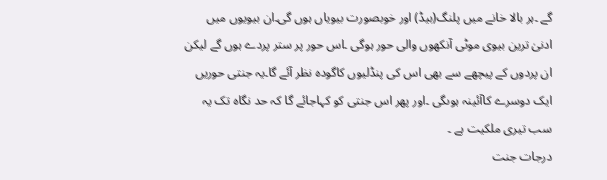گے ۔ہر بالا خانے میں پلنگ(بیڈ) اور خوبصورت بیویاں ہوں گی۔ان بیویوں میں ادنیٰ ترین بیوی موٹی آنکھوں والی حور ہوگی ۔اس حور پر ستر پردے ہوں گے لیکن ان پردوں کے پیچھے سے بھی اس کی پنڈلیوں کاگودہ نظر آئے گا۔یہ جنتی حوریں ایک دوسرے کاآئینہ ہوںگی ۔اور پھر اس جنتی کو کہاجائے گا کہ حد نگاہ تک یہ سب تیری ملکیت ہے ۔
درجات جنت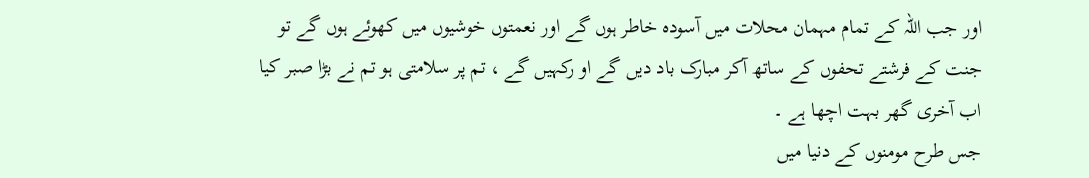اور جب اللہ کے تمام مہمان محلات میں آسودہ خاطر ہوں گے اور نعمتوں خوشیوں میں کھوئے ہوں گے تو جنت کے فرشتے تحفوں کے ساتھ آکر مبارک باد دیں گے او رکہیں گے ، تم پر سلامتی ہو تم نے بڑا صبر کیا اب آخری گھر بہت اچھا ہے ۔
جس طرح مومنوں کے دنیا میں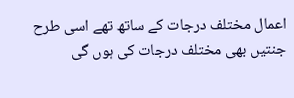اعمال مختلف درجات کے ساتھ تھے اسی طرح جنتیں بھی مختلف درجات کی ہوں گی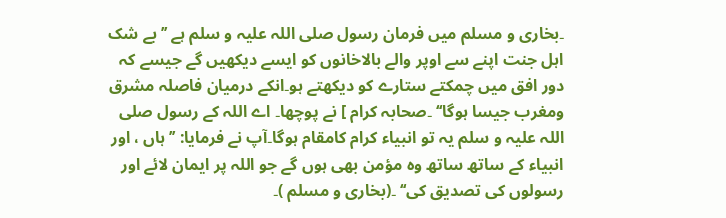۔بخاری و مسلم میں فرمان رسول صلی اللہ علیہ و سلم ہے ’’بے شک اہل جنت اپنے سے اوپر والے بالاخانوں کو ایسے دیکھیں گے جیسے کہ دور افق میں چمکتے ستارے کو دیکھتے ہو۔انکے درمیان فاصلہ مشرق ومغرب جیسا ہوگا‘‘ ۔صحابہ کرام ] نے پوچھا۔ اے اللہ کے رسول صلی اللہ علیہ و سلم یہ تو انبیاء کرام کامقام ہوگا۔آپ نے فرمایا: ’’ہاں ، اور انبیاء کے ساتھ ساتھ وہ مؤمن بھی ہوں گے جو اللہ پر ایمان لائے اور رسولوں کی تصدیق کی‘‘ ۔(بخاری و مسلم )۔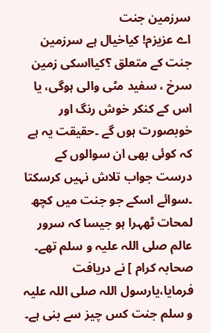سرزمین جنت
اے عزیزم! کیاخیال ہے سرزمین جنت کے متعلق ؟کیااسکی زمین سرخ ، سفید مٹی والی ہوگی، یا اس کے کنکر خوش رنگ اور خوبصورت ہوں گے ۔حقیقت یہ ہے کہ کوئی بھی ان سوالوں کے درست جواب تلاش نہیں کرسکتا ۔سوائے اسکے جو جنت میں کچھ لمحات ٹھہرا ہو جیسا کہ سرور عالم صلی اللہ علیہ و سلم تھے۔
صحابہ کرام ] نے دریافت فرمایا،یارسول اللہ صلی اللہ علیہ و سلم جنت کس چیز سے بنی ہے۔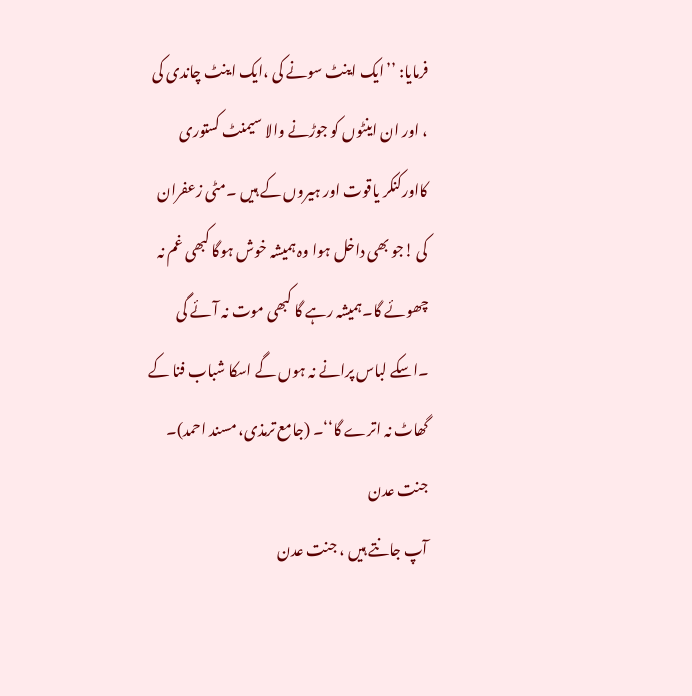فرمایا: ’’ایک اینٹ سونے کی ،ایک اینٹ چاندی کی ، اور ان اینٹوں کو جوڑنے والا سیمنٹ کستوری کااورکنکر یاقوت اور ہیروں کے ہیں ۔مٹی زعفران کی !جو بھی داخل ہوا وہ ہمیشہ خوش ہوگا کبھی غم نہ چھوئے گا۔ہمیشہ رہے گا کبھی موت نہ آئے گی ۔اسکے لباس پرانے نہ ہوں گے اسکا شباب فنا کے گھاٹ نہ اترے گا‘‘۔ (جامع ترمذی، مسند احمد)۔
جنت عدن
آپ جانتے ہیں ، جنت عدن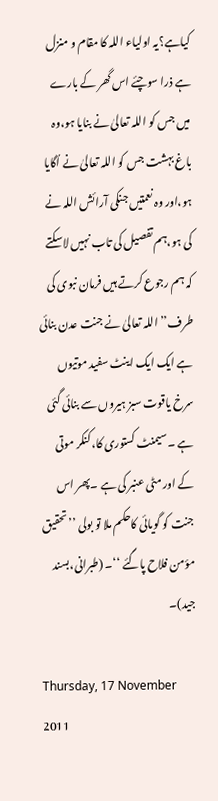کیاہے؟یہ اولیاء اللہ کا مقام و منزل ہے ذرا سوچئے اس گھر کے بارے میں جس کو اللہ تعالیٰ نے بنایا ہو،وہ باغ بہشت جس کو اللہ تعالیٰ نے اُگایا ہو،اور وہ نعمتیں جنکی آرائش اللہ نے کی ہو،ہم تفصیل کی تاب نہیں لاسکتے کہ ہم رجوع کرتے ہیں فرمان نبوی کی طرف’’ اللہ تعالیٰ نے جنت عدن بنائی ہے ایک ایک اینٹ سفید موتیوں سرخ یاقوت سبز ہیروں سے بنائی گئی ہے ۔سیمنٹ کستوری کا، کنکر موتی کے اور مٹی عنبر کی ہے ۔پھر اس جنت کو گویائی کاحکم ملا تو بولی ’’تحقیق مؤمن فلاح پاگئے ‘‘۔ (طبرانی،بسند جید)۔

Thursday, 17 November 2011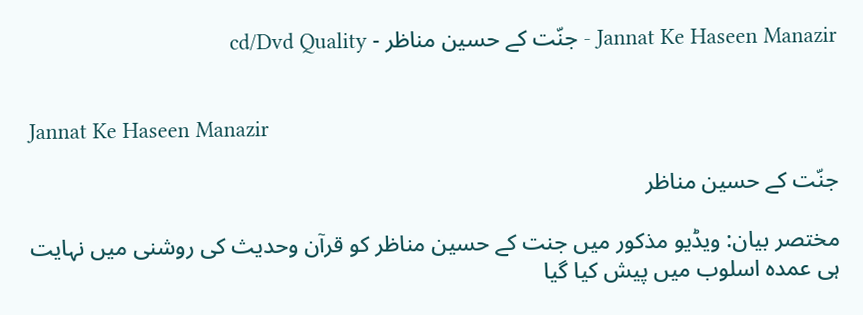Jannat Ke Haseen Manazir - جنّت کے حسین مناظر - cd/Dvd Quality


Jannat Ke Haseen Manazir

جنّت کے حسین مناظر

مختصر بیان: ویڈیو مذکور میں جنت کے حسین مناظر کو قرآن وحدیث کی روشنی میں نہایت ہی عمدہ اسلوب میں پیش کیا گیا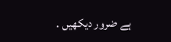ہے ضرور دیکھیں .